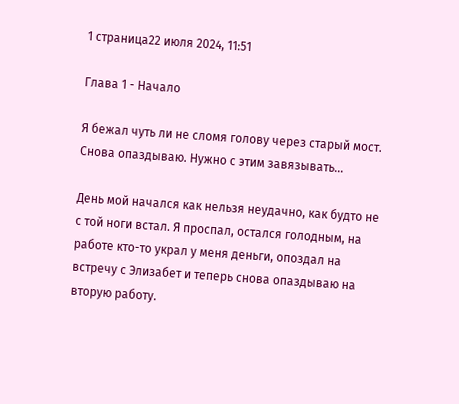1 страница22 июля 2024, 11:51

Глава 1 - Начало

Я бежал чуть ли не сломя голову через старый мост. Снова опаздываю. Нужно с этим завязывать...

День мой начался как нельзя неудачно, как будто не с той ноги встал. Я проспал, остался голодным, на работе кто-то украл у меня деньги, опоздал на встречу с Элизабет и теперь снова опаздываю на вторую работу.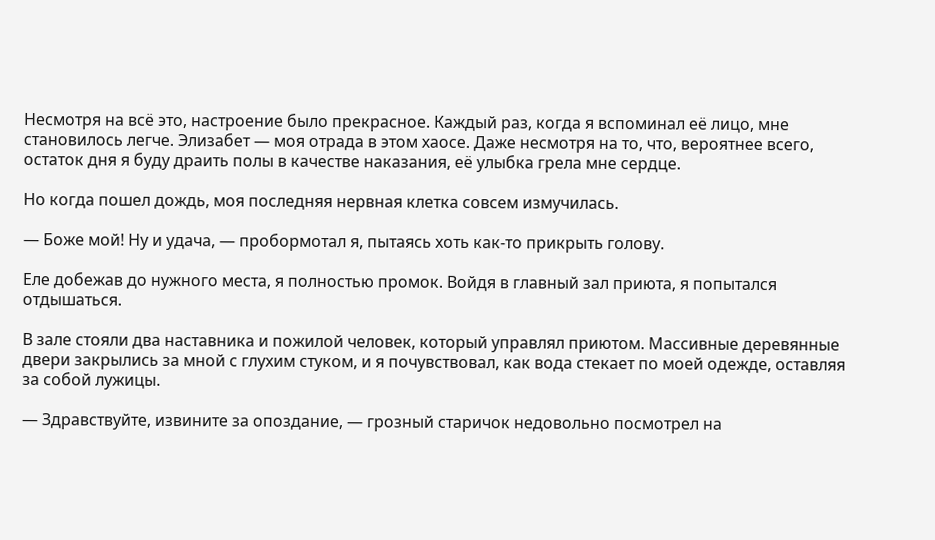Несмотря на всё это, настроение было прекрасное. Каждый раз, когда я вспоминал её лицо, мне становилось легче. Элизабет — моя отрада в этом хаосе. Даже несмотря на то, что, вероятнее всего, остаток дня я буду драить полы в качестве наказания, её улыбка грела мне сердце.

Но когда пошел дождь, моя последняя нервная клетка совсем измучилась.

— Боже мой! Ну и удача, — пробормотал я, пытаясь хоть как-то прикрыть голову.

Еле добежав до нужного места, я полностью промок. Войдя в главный зал приюта, я попытался отдышаться.

В зале стояли два наставника и пожилой человек, который управлял приютом. Массивные деревянные двери закрылись за мной с глухим стуком, и я почувствовал, как вода стекает по моей одежде, оставляя за собой лужицы.

— Здравствуйте, извините за опоздание, — грозный старичок недовольно посмотрел на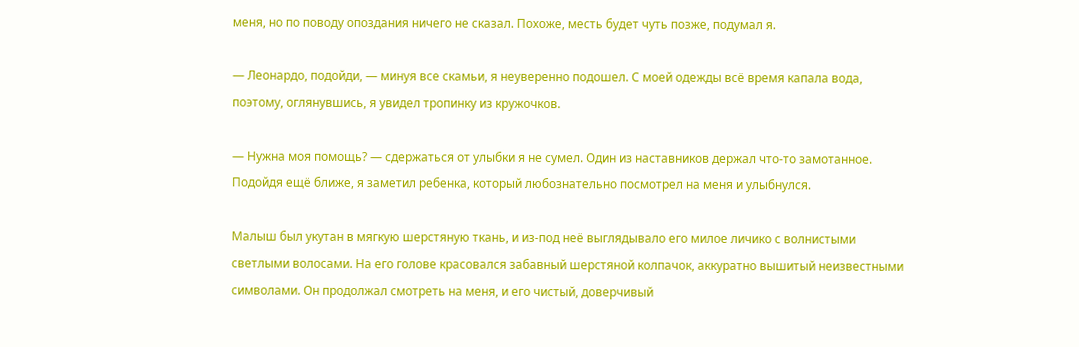меня, но по поводу опоздания ничего не сказал. Похоже, месть будет чуть позже, подумал я.

— Леонардо, подойди, — минуя все скамьи, я неуверенно подошел. С моей одежды всё время капала вода, поэтому, оглянувшись, я увидел тропинку из кружочков.

— Нужна моя помощь? — сдержаться от улыбки я не сумел. Один из наставников держал что-то замотанное. Подойдя ещё ближе, я заметил ребенка, который любознательно посмотрел на меня и улыбнулся.

Малыш был укутан в мягкую шерстяную ткань, и из-под неё выглядывало его милое личико с волнистыми светлыми волосами. На его голове красовался забавный шерстяной колпачок, аккуратно вышитый неизвестными символами. Он продолжал смотреть на меня, и его чистый, доверчивый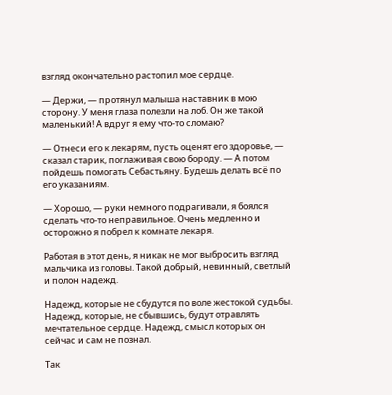взгляд окончательно растопил мое сердце.

— Держи, — протянул малыша наставник в мою сторону. У меня глаза полезли на лоб. Он же такой маленький! А вдруг я ему что-то сломаю?

— Отнеси его к лекарям, пусть оценят его здоровье, — сказал старик, поглаживая свою бороду. — А потом пойдешь помогать Себастьяну. Будешь делать всё по его указаниям.

— Хорошо, — руки немного подрагивали, я боялся сделать что-то неправильное. Очень медленно и осторожно я побрел к комнате лекаря.

Работая в этот день, я никак не мог выбросить взгляд мальчика из головы. Такой добрый, невинный, светлый и полон надежд.

Надежд, которые не сбудутся по воле жестокой судьбы. Надежд, которые, не сбывшись, будут отравлять мечтательное сердце. Надежд, смысл которых он сейчас и сам не познал.

Так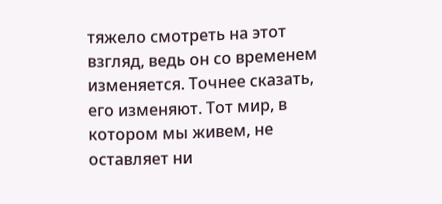тяжело смотреть на этот взгляд, ведь он со временем изменяется. Точнее сказать, его изменяют. Тот мир, в котором мы живем, не оставляет ни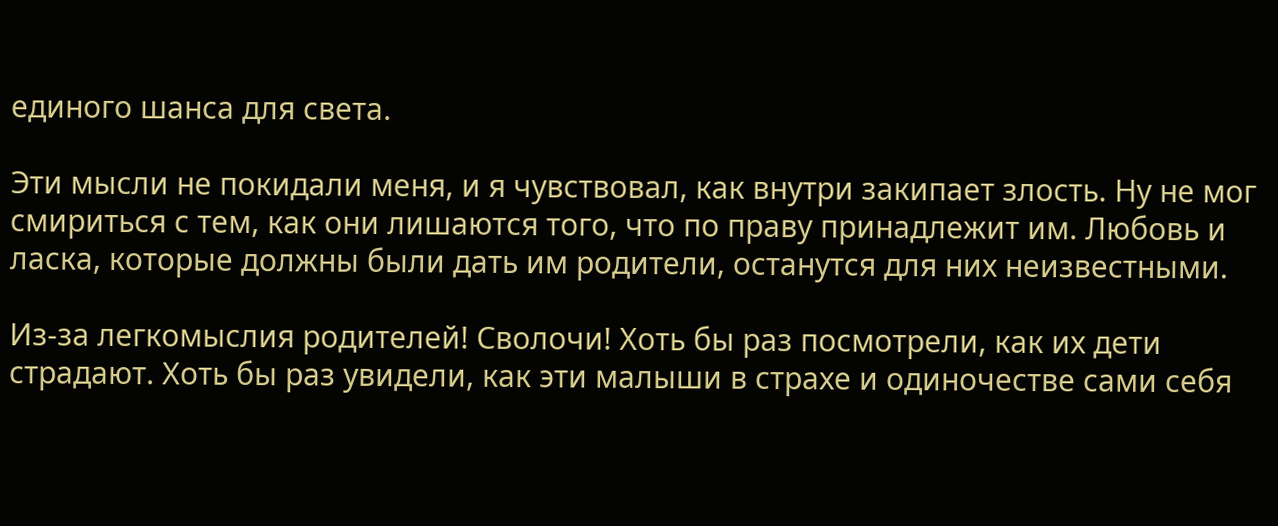единого шанса для света.

Эти мысли не покидали меня, и я чувствовал, как внутри закипает злость. Ну не мог смириться с тем, как они лишаются того, что по праву принадлежит им. Любовь и ласка, которые должны были дать им родители, останутся для них неизвестными.

Из-за легкомыслия родителей! Сволочи! Хоть бы раз посмотрели, как их дети страдают. Хоть бы раз увидели, как эти малыши в страхе и одиночестве сами себя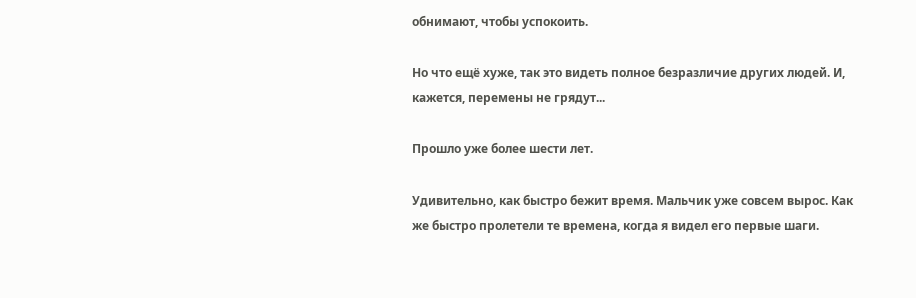обнимают, чтобы успокоить.

Но что ещё хуже, так это видеть полное безразличие других людей. И, кажется, перемены не грядут...

Прошло уже более шести лет.

Удивительно, как быстро бежит время. Мальчик уже совсем вырос. Как же быстро пролетели те времена, когда я видел его первые шаги.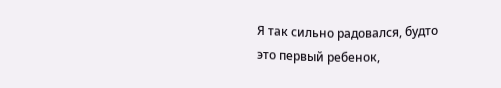Я так сильно радовался, будто это первый ребенок,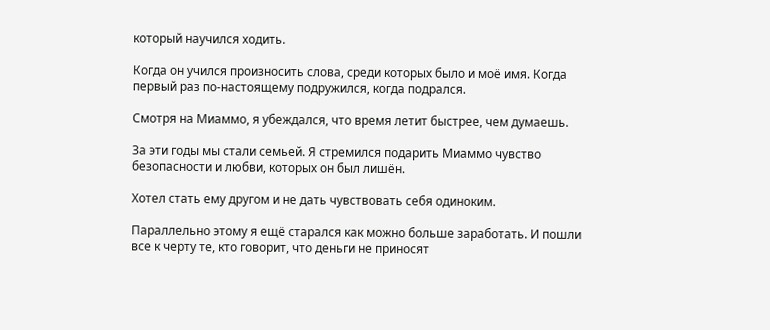который научился ходить.

Когда он учился произносить слова, среди которых было и моё имя. Когда первый раз по-настоящему подружился, когда подрался.

Смотря на Миаммо, я убеждался, что время летит быстрее, чем думаешь.

За эти годы мы стали семьей. Я стремился подарить Миаммо чувство безопасности и любви, которых он был лишён.

Хотел стать ему другом и не дать чувствовать себя одиноким.

Параллельно этому я ещё старался как можно больше заработать. И пошли все к черту те, кто говорит, что деньги не приносят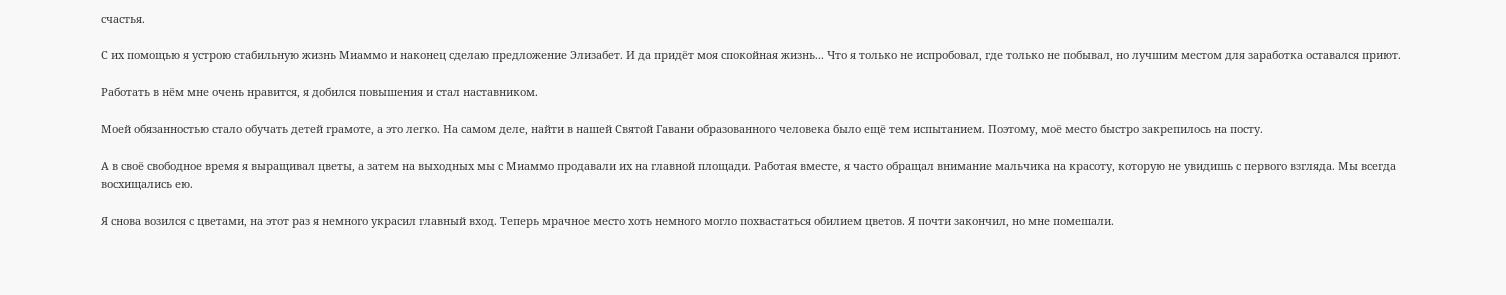счастья.

С их помощью я устрою стабильную жизнь Миаммо и наконец сделаю предложение Элизабет. И да придёт моя спокойная жизнь... Что я только не испробовал, где только не побывал, но лучшим местом для заработка оставался приют.

Работать в нём мне очень нравится, я добился повышения и стал наставником.

Моей обязанностью стало обучать детей грамоте, а это легко. На самом деле, найти в нашей Святой Гавани образованного человека было ещё тем испытанием. Поэтому, моё место быстро закрепилось на посту.

А в своё свободное время я выращивал цветы, а затем на выходных мы с Миаммо продавали их на главной площади. Работая вместе, я часто обращал внимание мальчика на красоту, которую не увидишь с первого взгляда. Мы всегда восхищались ею.

Я снова возился с цветами, на этот раз я немного украсил главный вход. Теперь мрачное место хоть немного могло похвастаться обилием цветов. Я почти закончил, но мне помешали.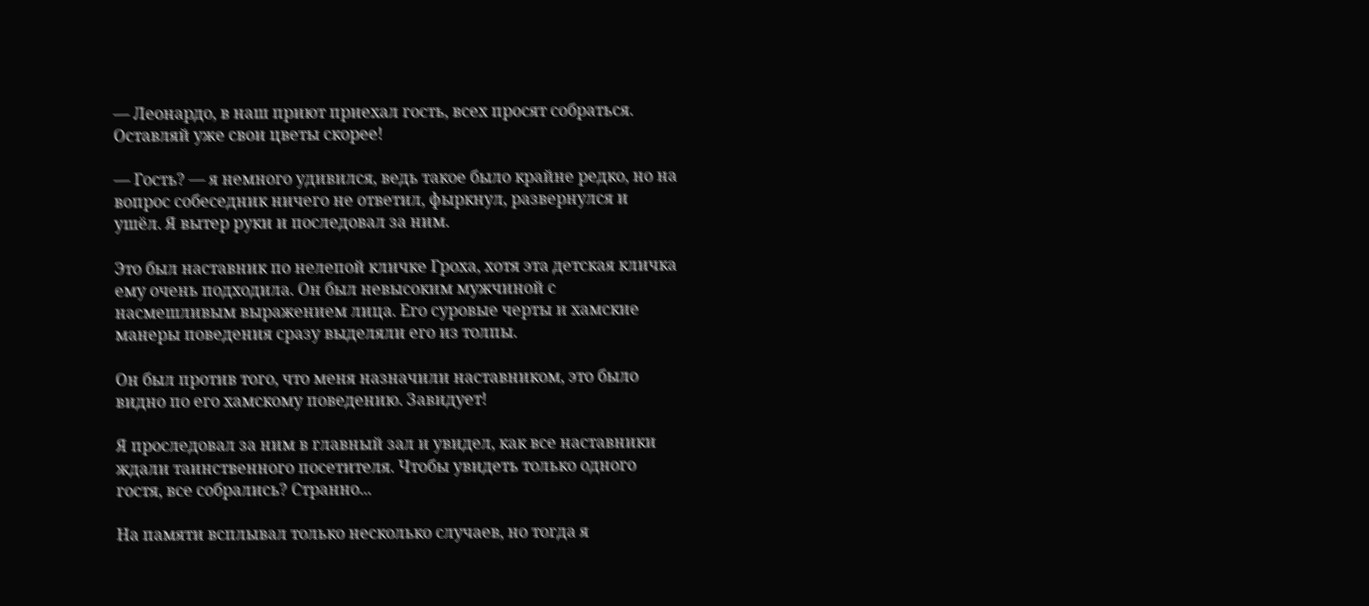— Леонардо, в наш приют приехал гость, всех просят собраться. Оставляй уже свои цветы скорее!

— Гость? — я немного удивился, ведь такое было крайне редко, но на вопрос собеседник ничего не ответил, фыркнул, развернулся и ушёл. Я вытер руки и последовал за ним.

Это был наставник по нелепой кличке Гроха, хотя эта детская кличка ему очень подходила. Он был невысоким мужчиной с насмешливым выражением лица. Его суровые черты и хамские манеры поведения сразу выделяли его из толпы.

Он был против того, что меня назначили наставником, это было видно по его хамскому поведению. Завидует!

Я проследовал за ним в главный зал и увидел, как все наставники ждали таинственного посетителя. Чтобы увидеть только одного гостя, все собрались? Странно...

На памяти всплывал только несколько случаев, но тогда я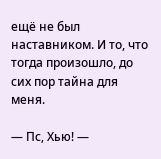ещё не был наставником. И то, что тогда произошло, до сих пор тайна для меня.

— Пс, Хью! —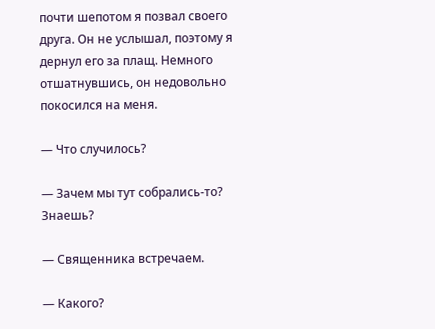почти шепотом я позвал своего друга. Он не услышал, поэтому я дернул его за плащ. Немного отшатнувшись, он недовольно покосился на меня.

— Что случилось?

— Зачем мы тут собрались-то? Знаешь?

— Священника встречаем.

— Какого?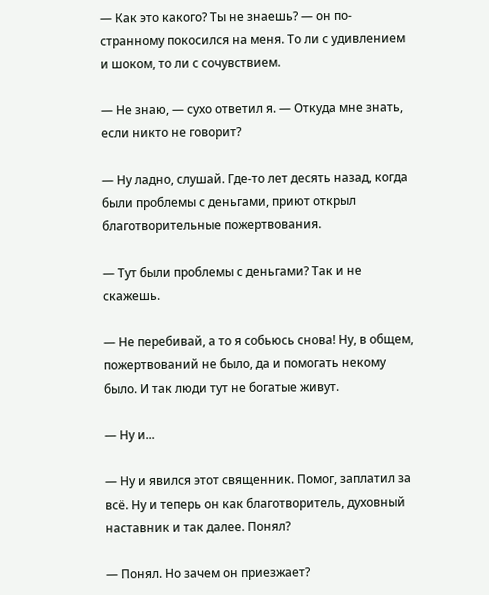— Как это какого? Ты не знаешь? — он по-странному покосился на меня. То ли с удивлением и шоком, то ли с сочувствием.

— Не знаю, — сухо ответил я. — Откуда мне знать, если никто не говорит?

— Ну ладно, слушай. Где-то лет десять назад, когда были проблемы с деньгами, приют открыл благотворительные пожертвования.

— Тут были проблемы с деньгами? Так и не скажешь.

— Не перебивай, а то я собьюсь снова! Ну, в общем, пожертвований не было, да и помогать некому было. И так люди тут не богатые живут.

— Ну и...

— Ну и явился этот священник. Помог, заплатил за всё. Ну и теперь он как благотворитель, духовный наставник и так далее. Понял?

— Понял. Но зачем он приезжает?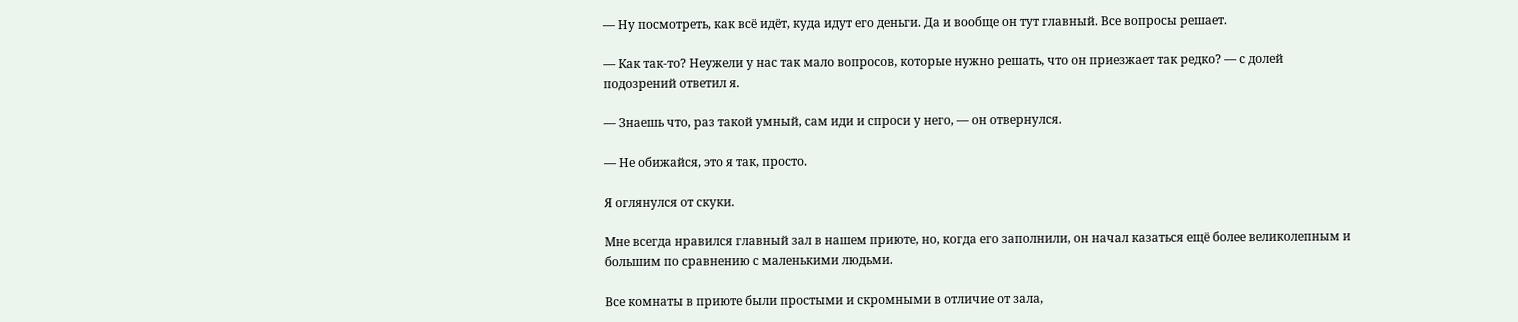— Ну посмотреть, как всё идёт, куда идут его деньги. Да и вообще он тут главный. Все вопросы решает.

— Как так-то? Неужели у нас так мало вопросов, которые нужно решать, что он приезжает так редко? — с долей подозрений ответил я.

— Знаешь что, раз такой умный, сам иди и спроси у него, — он отвернулся.

— Не обижайся, это я так, просто.

Я оглянулся от скуки.

Мне всегда нравился главный зал в нашем приюте, но, когда его заполнили, он начал казаться ещё более великолепным и большим по сравнению с маленькими людьми.

Все комнаты в приюте были простыми и скромными в отличие от зала,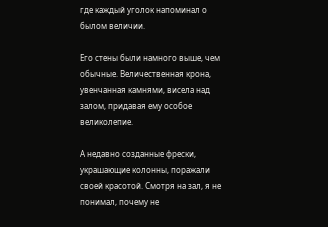где каждый уголок напоминал о былом величии.

Его стены были намного выше, чем обычные. Величественная крона, увенчанная камнями, висела над залом, придавая ему особое великолепие.

А недавно созданные фрески, украшающие колонны, поражали своей красотой. Смотря на зал, я не понимал, почему не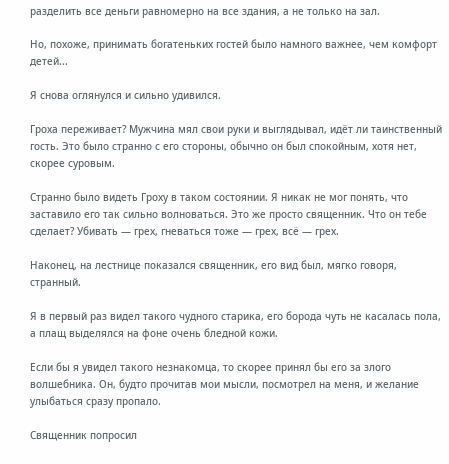разделить все деньги равномерно на все здания, а не только на зал.

Но, похоже, принимать богатеньких гостей было намного важнее, чем комфорт детей...

Я снова оглянулся и сильно удивился.

Гроха переживает? Мужчина мял свои руки и выглядывал, идёт ли таинственный гость. Это было странно с его стороны, обычно он был спокойным, хотя нет, скорее суровым.

Странно было видеть Гроху в таком состоянии. Я никак не мог понять, что заставило его так сильно волноваться. Это же просто священник. Что он тебе сделает? Убивать — грех, гневаться тоже — грех, всё — грех.

Наконец, на лестнице показался священник, его вид был, мягко говоря, странный.

Я в первый раз видел такого чудного старика, его борода чуть не касалась пола, а плащ выделялся на фоне очень бледной кожи.

Если бы я увидел такого незнакомца, то скорее принял бы его за злого волшебника. Он, будто прочитав мои мысли, посмотрел на меня, и желание улыбаться сразу пропало.

Священник попросил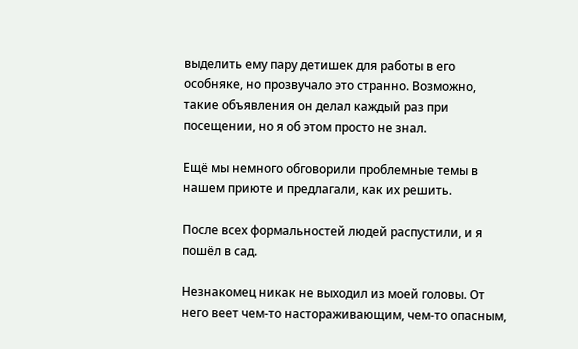выделить ему пару детишек для работы в его особняке, но прозвучало это странно. Возможно, такие объявления он делал каждый раз при посещении, но я об этом просто не знал.

Ещё мы немного обговорили проблемные темы в нашем приюте и предлагали, как их решить.

После всех формальностей людей распустили, и я пошёл в сад.

Незнакомец никак не выходил из моей головы. От него веет чем-то настораживающим, чем-то опасным,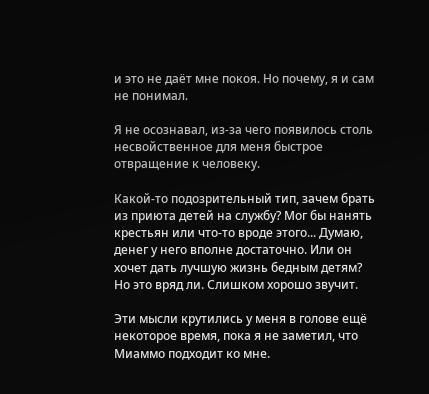и это не даёт мне покоя. Но почему, я и сам не понимал.

Я не осознавал, из-за чего появилось столь несвойственное для меня быстрое отвращение к человеку.

Какой-то подозрительный тип, зачем брать из приюта детей на службу? Мог бы нанять крестьян или что-то вроде этого... Думаю, денег у него вполне достаточно. Или он хочет дать лучшую жизнь бедным детям? Но это вряд ли. Слишком хорошо звучит.

Эти мысли крутились у меня в голове ещё некоторое время, пока я не заметил, что Миаммо подходит ко мне.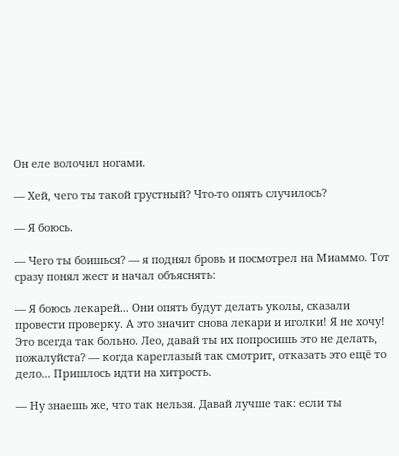Он еле волочил ногами.

— Хей, чего ты такой грустный? Что-то опять случилось?

— Я боюсь.

— Чего ты боишься? — я поднял бровь и посмотрел на Миаммо. Тот сразу понял жест и начал объяснять:

— Я боюсь лекарей... Они опять будут делать уколы, сказали провести проверку. А это значит снова лекари и иголки! Я не хочу! Это всегда так больно. Лео, давай ты их попросишь это не делать, пожалуйста? — когда кареглазый так смотрит, отказать это ещё то дело... Пришлось идти на хитрость.

— Ну знаешь же, что так нельзя. Давай лучше так: если ты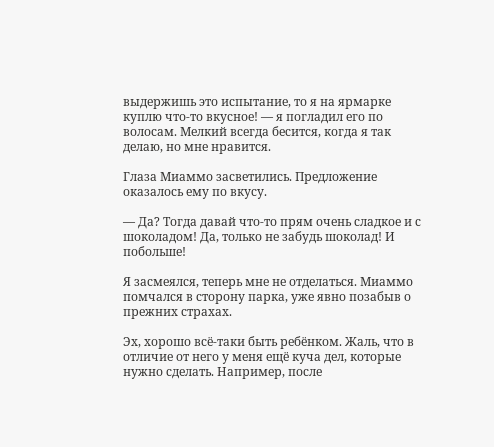выдержишь это испытание, то я на ярмарке куплю что-то вкусное! — я погладил его по волосам. Мелкий всегда бесится, когда я так делаю, но мне нравится.

Глаза Миаммо засветились. Предложение оказалось ему по вкусу.

— Да? Тогда давай что-то прям очень сладкое и с шоколадом! Да, только не забудь шоколад! И побольше!

Я засмеялся, теперь мне не отделаться. Миаммо помчался в сторону парка, уже явно позабыв о прежних страхах.

Эх, хорошо всё-таки быть ребёнком. Жаль, что в отличие от него у меня ещё куча дел, которые нужно сделать. Например, после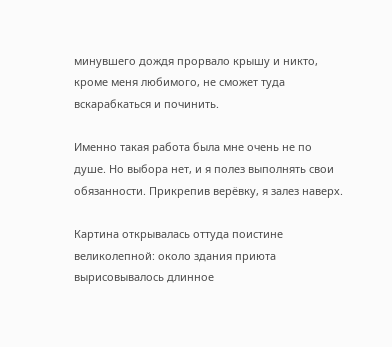минувшего дождя прорвало крышу и никто, кроме меня любимого, не сможет туда вскарабкаться и починить.

Именно такая работа была мне очень не по душе. Но выбора нет, и я полез выполнять свои обязанности. Прикрепив верёвку, я залез наверх.

Картина открывалась оттуда поистине великолепной: около здания приюта вырисовывалось длинное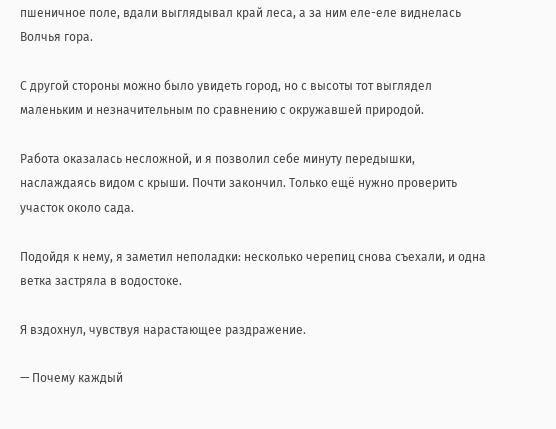пшеничное поле, вдали выглядывал край леса, а за ним еле-еле виднелась Волчья гора.

С другой стороны можно было увидеть город, но с высоты тот выглядел маленьким и незначительным по сравнению с окружавшей природой.

Работа оказалась несложной, и я позволил себе минуту передышки, наслаждаясь видом с крыши. Почти закончил. Только ещё нужно проверить участок около сада.

Подойдя к нему, я заметил неполадки: несколько черепиц снова съехали, и одна ветка застряла в водостоке.

Я вздохнул, чувствуя нарастающее раздражение.

— Почему каждый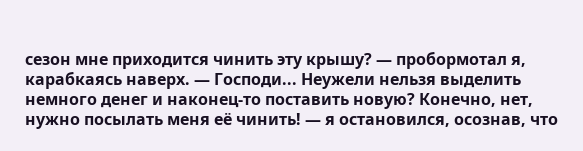сезон мне приходится чинить эту крышу? — пробормотал я, карабкаясь наверх. — Господи... Неужели нельзя выделить немного денег и наконец-то поставить новую? Конечно, нет, нужно посылать меня её чинить! — я остановился, осознав, что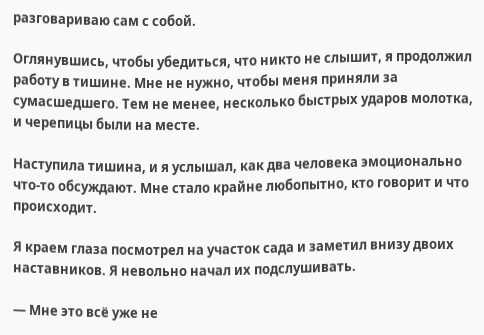разговариваю сам с собой.

Оглянувшись, чтобы убедиться, что никто не слышит, я продолжил работу в тишине. Мне не нужно, чтобы меня приняли за сумасшедшего. Тем не менее, несколько быстрых ударов молотка, и черепицы были на месте.

Наступила тишина, и я услышал, как два человека эмоционально что-то обсуждают. Мне стало крайне любопытно, кто говорит и что происходит.

Я краем глаза посмотрел на участок сада и заметил внизу двоих наставников. Я невольно начал их подслушивать.

— Мне это всё уже не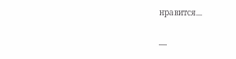нравится...

—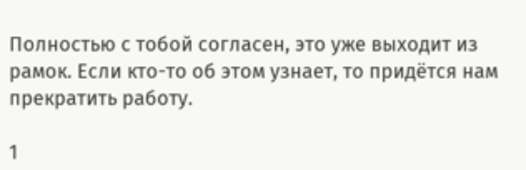Полностью с тобой согласен, это уже выходит из рамок. Если кто-то об этом узнает, то придётся нам прекратить работу.

1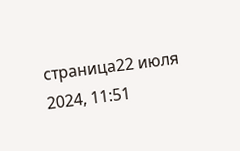страница22 июля 2024, 11:51